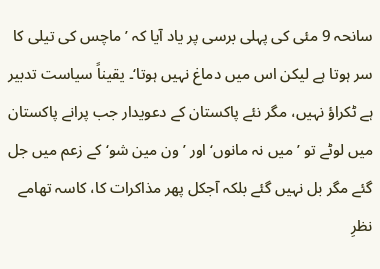سانحہ 9 مئی کی پہلی برسی پر یاد آیا کہ ’ماچس کی تیلی کا سر ہوتا ہے لیکن اس میں دماغ نہیں ہوتا‘۔ یقیناً سیاست تدبیر ہے ٹکراؤ نہیں، مگر نئے پاکستان کے دعویدار جب پرانے پاکستان میں لوٹے تو ’میں نہ مانوں‘ اور ’ون مین شو‘ کے زعم میں جل گئے مگر بل نہیں گئے بلکہ آجکل پھر مذاکرات کا، کاسہ تھامے نظرِ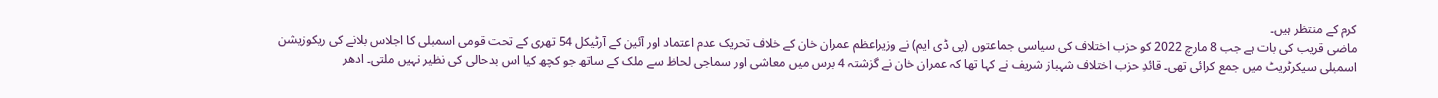کرم کے منتظر ہیں۔
ماضی قریب کی بات ہے جب 8 مارچ 2022 کو حزب اختلاف کی سیاسی جماعتوں (پی ڈی ایم) نے وزیراعظم عمران خان کے خلاف تحریک عدم اعتماد اور آئین کے آرٹیکل 54 تھری کے تحت قومی اسمبلی کا اجلاس بلانے کی ریکوزیشن اسمبلی سیکرٹریٹ میں جمع کرائی تھی۔ قائدِ حزب اختلاف شہباز شریف نے کہا تھا کہ عمران خان نے گزشتہ 4 برس میں معاشی اور سماجی لحاظ سے ملک کے ساتھ جو کچھ کیا اس بدحالی کی نظیر نہیں ملتی۔ ادھر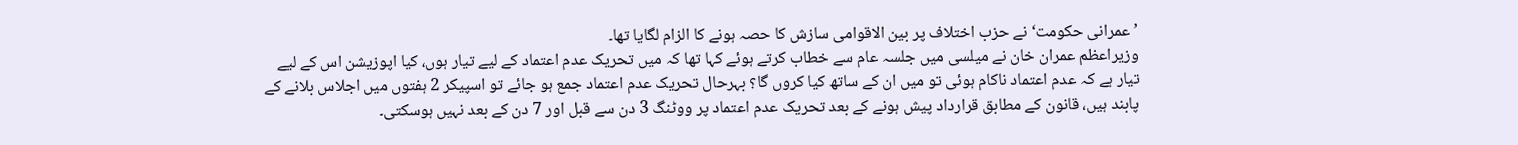’عمرانی حکومت‘نے حزب اختلاف پر بین الاقوامی سازش کا حصہ ہونے کا الزام لگایا تھا۔
وزیراعظم عمران خان نے میلسی میں جلسہ عام سے خطاب کرتے ہوئے کہا تھا کہ میں تحریک عدم اعتماد کے لیے تیار ہوں، کیا اپوزیشن اس کے لیے تیار ہے کہ عدم اعتماد ناکام ہوئی تو میں ان کے ساتھ کیا کروں گا؟ بہرحال تحریک عدم اعتماد جمع ہو جائے تو اسپیکر 2 ہفتوں میں اجلاس بلانے کے پابند ہیں، قانون کے مطابق قرارداد پیش ہونے کے بعد تحریک عدم اعتماد پر ووٹنگ 3 دن سے قبل اور 7 دن کے بعد نہیں ہوسکتی۔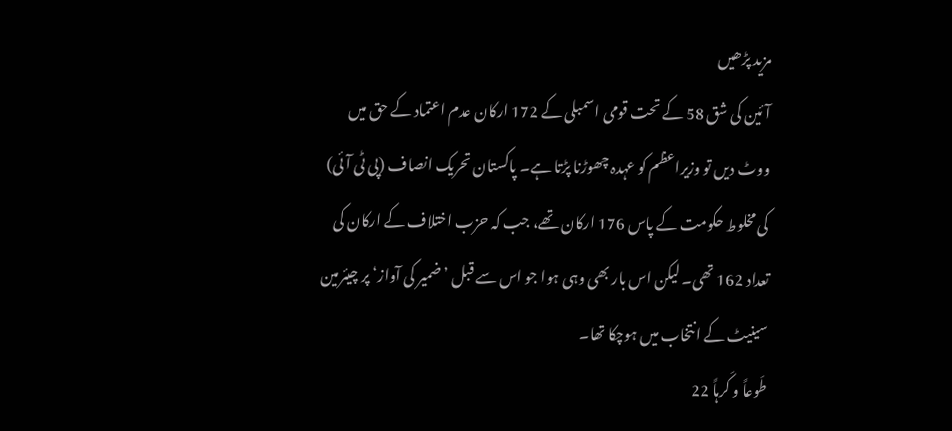مزید پڑھیں
آئین کی شق 58 کے تحت قومی اسمبلی کے 172 ارکان عدم اعتماد کے حق میں ووٹ دیں تو وزیراعظم کو عہدہ چھوڑنا پڑتا ہے۔ پاکستان تحریک انصاف (پی ٹی آئی) کی مخلوط حکومت کے پاس 176 ارکان تھے، جب کہ حزب اختلاف کے ارکان کی تعداد 162 تھی۔ لیکن اس بار بھی وہی ہوا جو اس سے قبل ’ضمیر کی آواز‘ پر چیئرمین سینیٹ کے انتخاب میں ہوچکا تھا۔
طَوعاً و کَرہاً 22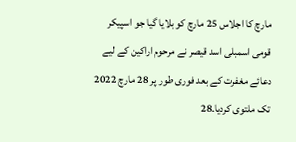مارچ کا اجلاس 25 مارچ کو بلایا گیا جو اسپیکر قومی اسمبلی اسد قیصر نے مرحوم اراکین کے لیے دعائے مغفرت کے بعد فوری طور پر 28 مارچ 2022 تک ملتوی کردیا۔28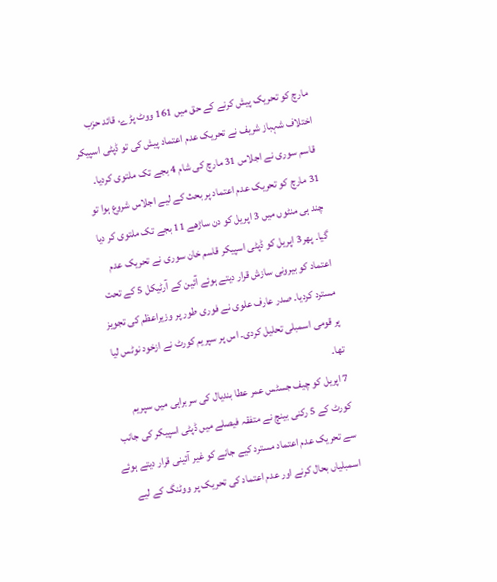مارچ کو تحریک پیش کرنے کے حق میں 161 ووٹ پڑے، قائد حزب اختلاف شہباز شریف نے تحریک عدم اعتماد پیش کی تو ڈپٹی اسپیکر قاسم سوری نے اجلاس 31 مارچ کی شام 4 بجے تک ملتوی کردیا۔
31 مارچ کو تحریک عدم اعتماد پر بحث کے لیے اجلاس شروع ہوا تو چند ہی منٹوں میں 3 اپریل کو دن ساڑھے 11 بجے تک ملتوی کر دیا گیا۔ پھر3 اپریل کو ڈپٹی اسپیکر قاسم خان سوری نے تحریک عدم اعتماد کو بیرونی سازش قرار دیتے ہوئے آئین کے آرٹیکل 5 کے تحت مسترد کردیا۔ صدر عارف علوی نے فوری طور پر وزیراعظم کی تجویز پر قومی اسمبلی تحلیل کردی۔ اس پر سپریم کورٹ نے ازخود نوٹس لیا تھا۔
7 اپریل کو چیف جسٹس عمر عطا بندیال کی سربراہی میں سپریم کورٹ کے 5 رکنی بینچ نے متفقہ فیصلے میں ڈپٹی اسپیکر کی جانب سے تحریک عدم اعتماد مسترد کیے جانے کو غیر آئینی قرار دیتے ہوئے اسمبلیاں بحال کرنے اور عدم اعتماد کی تحریک پر ووٹنگ کے لیے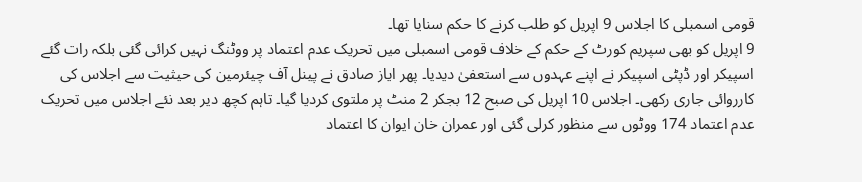قومی اسمبلی کا اجلاس 9 اپریل کو طلب کرنے کا حکم سنایا تھا۔
9 اپریل کو بھی سپریم کورٹ کے حکم کے خلاف قومی اسمبلی میں تحریک عدم اعتماد پر ووٹنگ نہیں کرائی گئی بلکہ رات گئے اسپیکر اور ڈپٹی اسپیکر نے اپنے عہدوں سے استعفیٰ دیدیا۔ پھر ایاز صادق نے پینل آف چیئرمین کی حیثیت سے اجلاس کی کارروائی جاری رکھی۔ اجلاس 10 اپریل کی صبح 12 بجکر 2 منٹ پر ملتوی کردیا گیا۔ تاہم کچھ دیر بعد نئے اجلاس میں تحریک عدم اعتماد 174 ووٹوں سے منظور کرلی گئی اور عمران خان ایوان کا اعتماد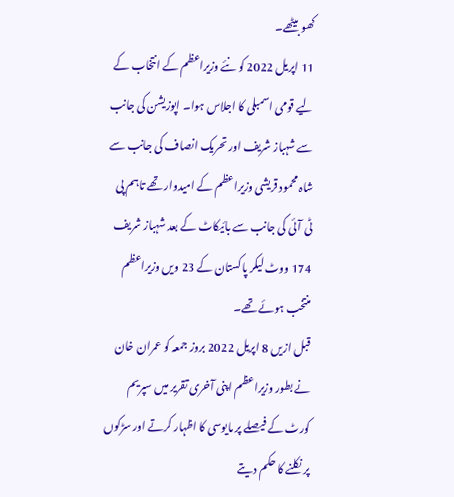کھو بیٹھے۔
11 اپریل 2022 کو نئے وزیراعظم کے انتخاب کے لیے قومی اسمبلی کا اجلاس ہوا۔ اپوزیشن کی جانب سے شہباز شریف اور تحریک انصاف کی جانب سے شاہ محمود قریشی وزیراعظم کے امیدوار تھے تاہم پی ٹی آئی کی جانب سے بائیکاٹ کے بعد شہباز شریف 174 ووٹ لیکر پاکستان کے 23 ویں وزیراعظم منتخب ہوئے تھے۔
قبل ازیں 8 اپریل 2022 بروز جمعہ کو عمران خان نے بطور وزیراعظم اپنی آخری تقریر میں سپریم کورٹ کے فیصلے پر مایوسی کا اظہار کرتے اور سڑکوں پر نکلنے کا حکم دیتے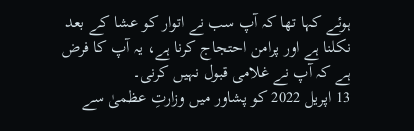ہوئے کہا تھا کہ آپ سب نے اتوار کو عشا کے بعد نکلنا ہے اور پرامن احتجاج کرنا ہے، یہ آپ کا فرض ہے کہ آپ نے غلامی قبول نہیں کرنی۔
13 اپریل 2022 کو پشاور میں وزارتِ عظمیٰ سے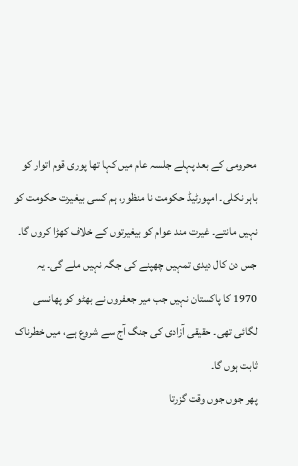محرومی کے بعد پہلے جلسہ عام میں کہا تھا پوری قوم اتوار کو باہر نکلی۔ امپورٹیڈ حکومت نا منظور، ہم کسی بیغیرت حکومت کو نہیں مانتے۔ غیرت مند عوام کو بیغیرتوں کے خلاف کھڑا کروں گا۔ جس دن کال دیدی تمہیں چھپنے کی جگہ نہیں ملے گی۔ یہ 1970 کا پاکستان نہیں جب میر جعفروں نے بھٹو کو پھانسی لگائی تھی۔ حقیقی آزادی کی جنگ آج سے شروع ہے، میں خطرناک ثابت ہوں گا۔
پھر جوں جوں وقت گزرتا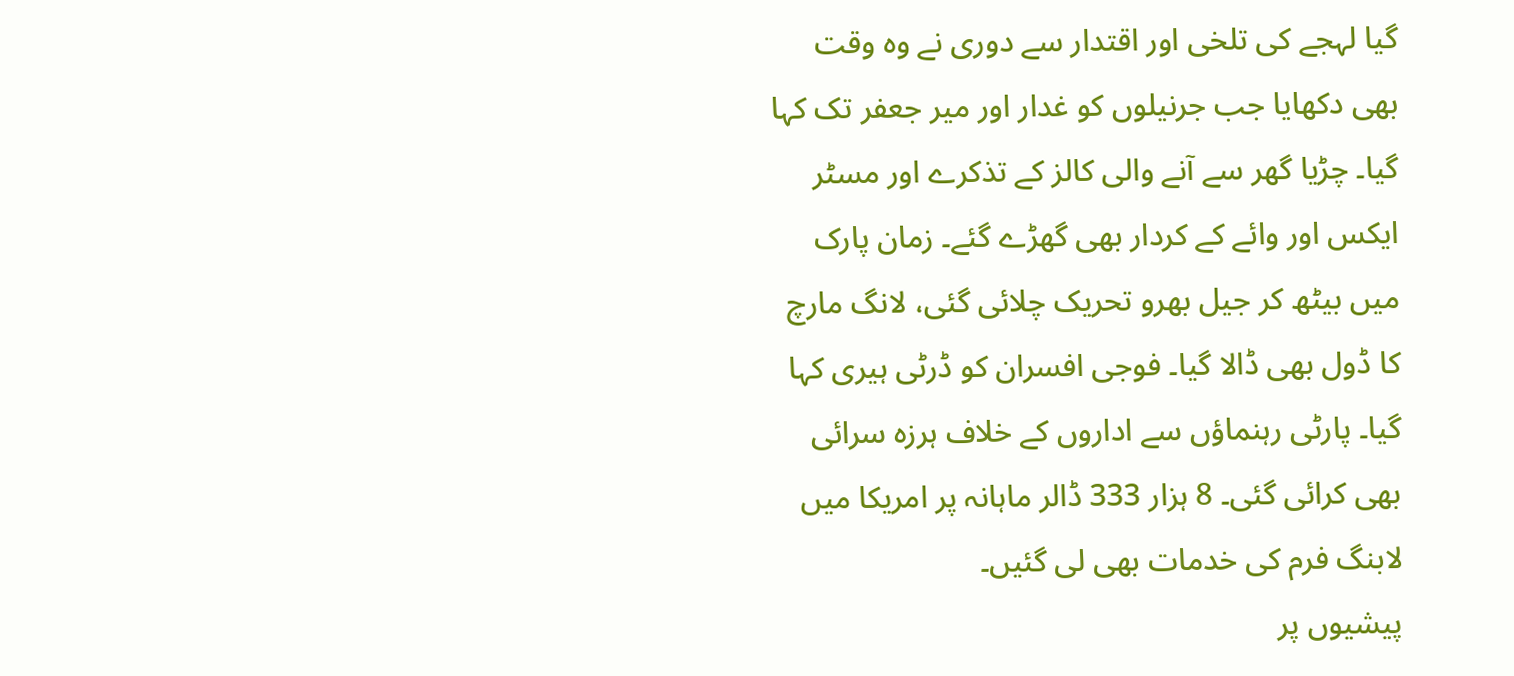گیا لہجے کی تلخی اور اقتدار سے دوری نے وہ وقت بھی دکھایا جب جرنیلوں کو غدار اور میر جعفر تک کہا گیا۔ چڑیا گھر سے آنے والی کالز کے تذکرے اور مسٹر ایکس اور وائے کے کردار بھی گھڑے گئے۔ زمان پارک میں بیٹھ کر جیل بھرو تحریک چلائی گئی، لانگ مارچ کا ڈول بھی ڈالا گیا۔ فوجی افسران کو ڈرٹی ہیری کہا گیا۔ پارٹی رہنماؤں سے اداروں کے خلاف ہرزہ سرائی بھی کرائی گئی۔ 8 ہزار 333 ڈالر ماہانہ پر امریکا میں لابنگ فرم کی خدمات بھی لی گئیں۔
پیشیوں پر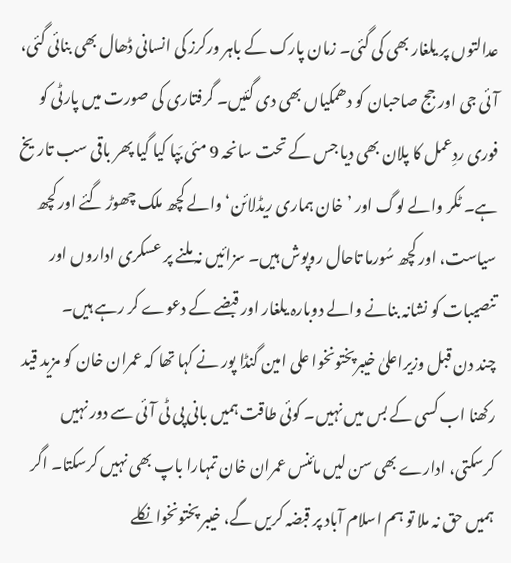عدالتوں پر یلغار بھی کی گئی۔ زمان پارک کے باہر ورکرز کی انسانی ڈھال بھی بنائی گئی، آئی جی اور جج صاحبان کو دھمکیاں بھی دی گئیں۔ گرفتاری کی صورت میں پارٹی کو فوری ردِعمل کا پلان بھی دیا جس کے تحت سانحہ 9 مئی بَپا کیا گیا پھر باقی سب تاریخ ہے۔ ٹکر والے لوگ اور ’خان ہماری ریڈلائن‘ والے کچھ ملک چھوڑ گئے اور کچھ سیاست، اور کچھ سُورما تاحال روپوش ہیں۔ سزائیں نہ ملنے پر عسکری اداروں اور تنصیبات کو نشانہ بنانے والے دوبارہ یلغار اور قبضے کے دعوے کر رہے ہیں۔
چند دن قبل وزیراعلیٰ خیبرپختونخوا علی امین گنڈا پور نے کہا تھا کہ عمران خان کو مزید قید رکھنا اب کسی کے بس میں نہیں۔ کوئی طاقت ہمیں بانی پی ٹی آئی سے دور نہیں کرسکتی، ادارے بھی سن لیں مائنس عمران خان تمہارا باپ بھی نہیں کرسکتا۔ اگر ہمیں حق نہ ملا تو ہم اسلام آباد پر قبضہ کریں گے، خیبر پختونخوا نکلے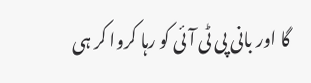گا اور بانی پی ٹی آئی کو رہا کروا کر ہی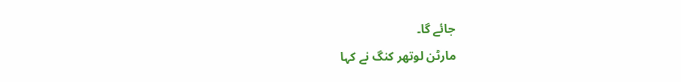جائے گا۔
مارٹن لوتھر کنگ نے کہا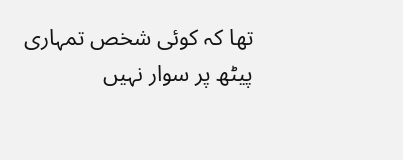تھا کہ کوئی شخص تمہاری پیٹھ پر سوار نہیں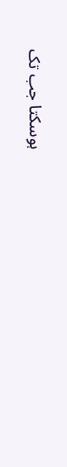ہوسکتا جب تک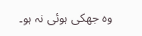وہ جھکی ہوئی نہ ہو۔